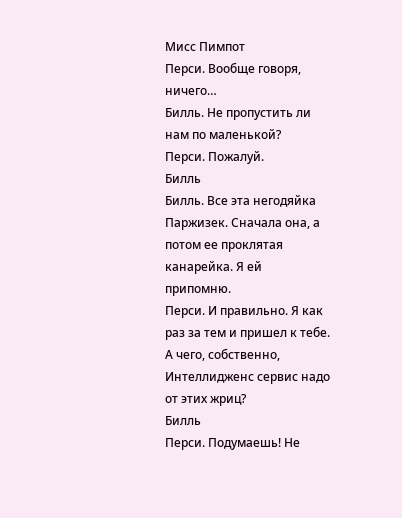Мисс Пимпот
Перси. Вообще говоря, ничего…
Билль. Не пропустить ли нам по маленькой?
Перси. Пожалуй.
Билль
Билль. Все эта негодяйка Паржизек. Сначала она, а потом ее проклятая канарейка. Я ей припомню.
Перси. И правильно. Я как раз за тем и пришел к тебе. А чего, собственно, Интеллидженс сервис надо от этих жриц?
Билль
Перси. Подумаешь! Не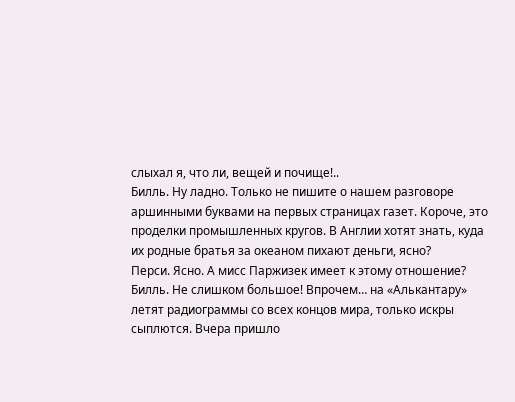слыхал я, что ли, вещей и почище!..
Билль. Ну ладно. Только не пишите о нашем разговоре аршинными буквами на первых страницах газет. Короче, это проделки промышленных кругов. В Англии хотят знать, куда их родные братья за океаном пихают деньги, ясно?
Перси. Ясно. А мисс Паржизек имеет к этому отношение?
Билль. Не слишком большое! Впрочем… на «Алькантару» летят радиограммы со всех концов мира, только искры сыплются. Вчера пришло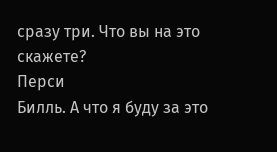сразу три. Что вы на это скажете?
Перси
Билль. А что я буду за это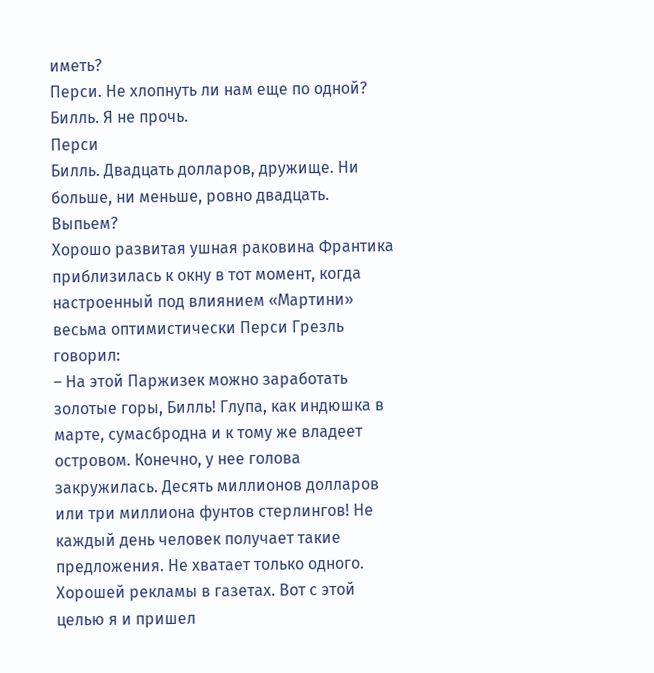иметь?
Перси. Не хлопнуть ли нам еще по одной?
Билль. Я не прочь.
Перси
Билль. Двадцать долларов, дружище. Ни больше, ни меньше, ровно двадцать. Выпьем?
Хорошо развитая ушная раковина Франтика приблизилась к окну в тот момент, когда настроенный под влиянием «Мартини» весьма оптимистически Перси Грезль говорил:
– На этой Паржизек можно заработать золотые горы, Билль! Глупа, как индюшка в марте, сумасбродна и к тому же владеет островом. Конечно, у нее голова закружилась. Десять миллионов долларов или три миллиона фунтов стерлингов! Не каждый день человек получает такие предложения. Не хватает только одного. Хорошей рекламы в газетах. Вот с этой целью я и пришел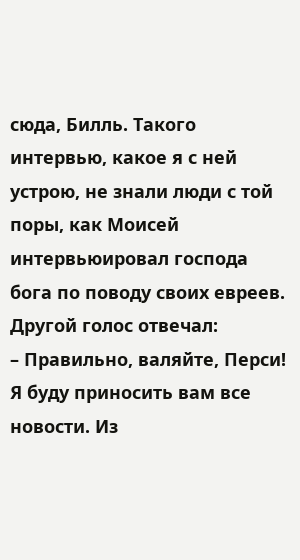сюда, Билль. Такого интервью, какое я с ней устрою, не знали люди с той поры, как Моисей интервьюировал господа бога по поводу своих евреев.
Другой голос отвечал:
– Правильно, валяйте, Перси! Я буду приносить вам все новости. Из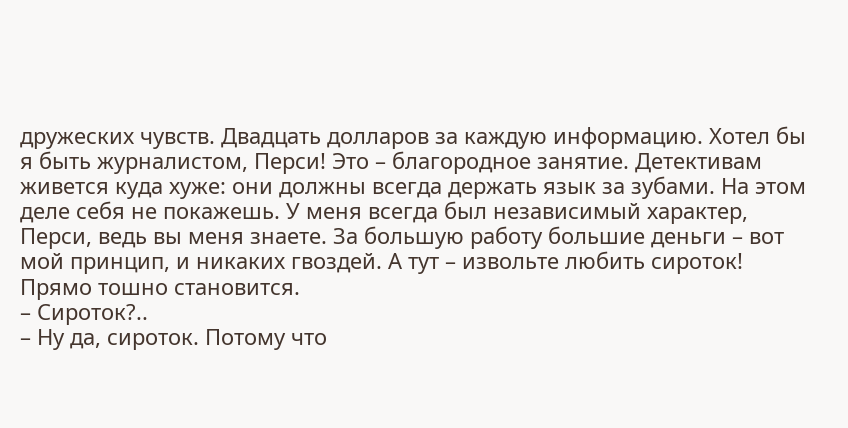дружеских чувств. Двадцать долларов за каждую информацию. Хотел бы я быть журналистом, Перси! Это – благородное занятие. Детективам живется куда хуже: они должны всегда держать язык за зубами. На этом деле себя не покажешь. У меня всегда был независимый характер, Перси, ведь вы меня знаете. За большую работу большие деньги – вот мой принцип, и никаких гвоздей. А тут – извольте любить сироток! Прямо тошно становится.
– Сироток?..
– Ну да, сироток. Потому что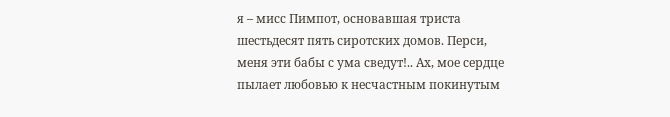я – мисс Пимпот, основавшая триста шестьдесят пять сиротских домов. Перси, меня эти бабы с ума сведут!.. Ах, мое сердце пылает любовью к несчастным покинутым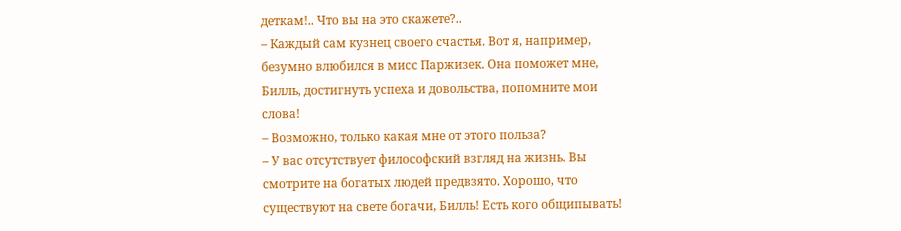деткам!.. Что вы на это скажете?..
– Каждый сам кузнец своего счастья. Вот я, например, безумно влюбился в мисс Паржизек. Она поможет мне, Билль, достигнуть успеха и довольства, попомните мои слова!
– Возможно, только какая мне от этого польза?
– У вас отсутствует философский взгляд на жизнь. Вы смотрите на богатых людей предвзято. Хорошо, что существуют на свете богачи, Билль! Есть кого общипывать!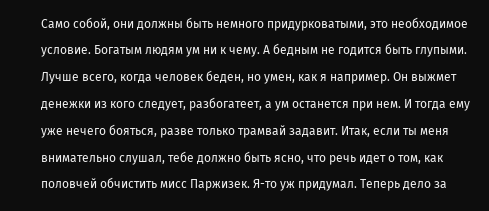Само собой, они должны быть немного придурковатыми, это необходимое условие. Богатым людям ум ни к чему. А бедным не годится быть глупыми. Лучше всего, когда человек беден, но умен, как я например. Он выжмет денежки из кого следует, разбогатеет, а ум останется при нем. И тогда ему уже нечего бояться, разве только трамвай задавит. Итак, если ты меня внимательно слушал, тебе должно быть ясно, что речь идет о том, как половчей обчистить мисс Паржизек. Я-то уж придумал. Теперь дело за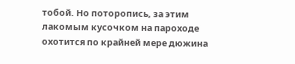тобой. Но поторопись, за этим лакомым кусочком на пароходе охотится по крайней мере дюжина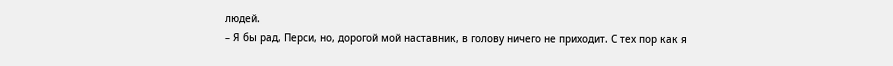людей.
– Я бы рад, Перси, но, дорогой мой наставник, в голову ничего не приходит. С тех пор как я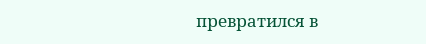превратился в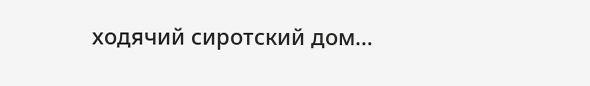ходячий сиротский дом…